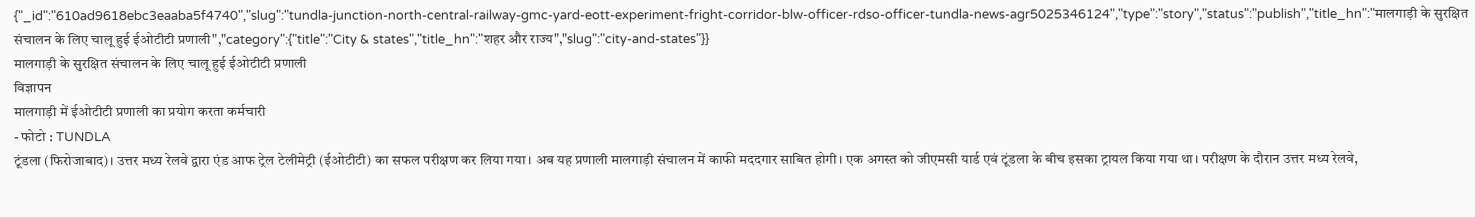{"_id":"610ad9618ebc3eaaba5f4740","slug":"tundla-junction-north-central-railway-gmc-yard-eott-experiment-fright-corridor-blw-officer-rdso-officer-tundla-news-agr5025346124","type":"story","status":"publish","title_hn":"मालगाड़ी के सुरक्षित संचालन के लिए चालू हुई ईओटीटी प्रणाली","category":{"title":"City & states","title_hn":"शहर और राज्य","slug":"city-and-states"}}
मालगाड़ी के सुरक्षित संचालन के लिए चालू हुई ईओटीटी प्रणाली
विज्ञापन
मालगाड़ी में ईओटीटी प्रणाली का प्रयोग करता कर्मचारी
- फोटो : TUNDLA
टूंडला (फिरोजाबाद)। उत्तर मध्य रेलवे द्वारा एंड आफ ट्रेल टेलीमेट्री (ईओटीटी) का सफल परीक्षण कर लिया गया। अब यह प्रणाली मालगाड़ी संचालन में काफी मददगार साबित होगी। एक अगस्त को जीएमसी यार्ड एवं टूंडला के बीच इसका ट्रायल किया गया था। परीक्षण के दौरान उत्तर मध्य रेलवे,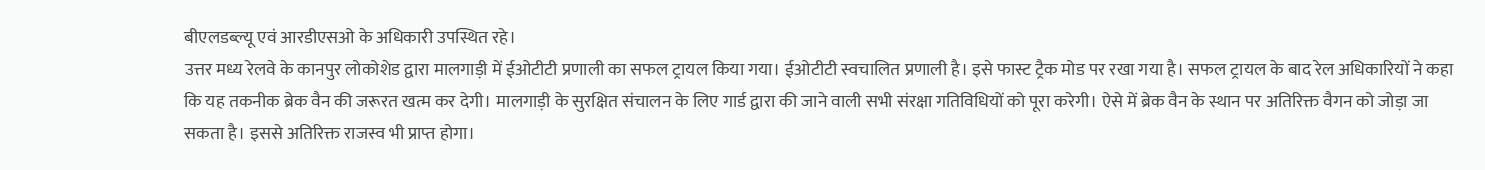बीएलडब्ल्यू एवं आरडीएसओ के अधिकारी उपस्थित रहे।
उत्तर मध्य रेलवे के कानपुर लोकोशेड द्वारा मालगाड़ी में ईओटीटी प्रणाली का सफल ट्रायल किया गया। ईओटीटी स्वचालित प्रणाली है। इसे फास्ट ट्रैक मोड पर रखा गया है। सफल ट्रायल के बाद रेल अधिकारियों ने कहा कि यह तकनीक ब्रेक वैन की जरूरत खत्म कर देगी। मालगाड़ी के सुरक्षित संचालन के लिए गार्ड द्वारा की जाने वाली सभी संरक्षा गतिविधियों को पूरा करेगी। ऐसे में ब्रेक वैन के स्थान पर अतिरिक्त वैगन को जोड़ा जा सकता है। इससे अतिरिक्त राजस्व भी प्राप्त होगा।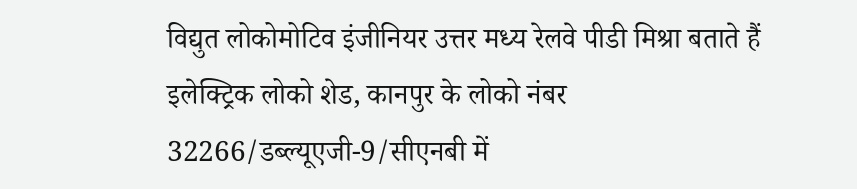विद्युत लोकोमोटिव इंजीनियर उत्तर मध्य रेलवे पीडी मिश्रा बताते हैं इलेक्ट्रिक लोको शेड, कानपुर के लोको नंबर 32266/डब्ल्यूएजी-9/सीएनबी में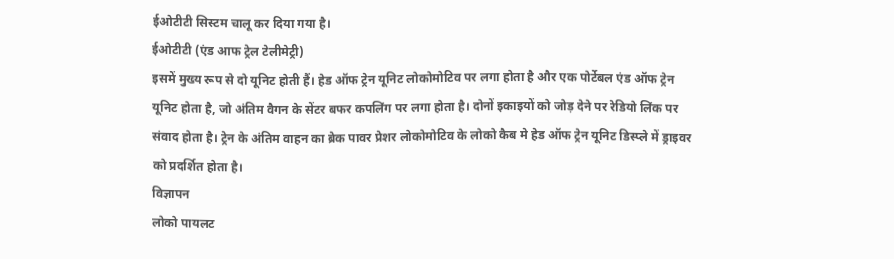ईओटीटी सिस्टम चालू कर दिया गया है।
ईओटीटी (एंड आफ ट्रेल टेलीमेट्री)
इसमें मुख्य रूप से दो यूनिट होती हैं। हेड ऑफ ट्रेन यूनिट लोकोमोटिव पर लगा होता है और एक पोर्टेबल एंड ऑफ ट्रेन यूनिट होता है, जो अंतिम वैगन के सेंटर बफर कपलिंग पर लगा होता है। दोनों इकाइयों को जोड़ देने पर रेडियो लिंक पर संवाद होता है। ट्रेन के अंतिम वाहन का ब्रेक पावर प्रेशर लोकोमोटिव के लोको कैब मे हेड ऑफ ट्रेन यूनिट डिस्प्ले में ड्राइवर को प्रदर्शित होता है।
विज्ञापन
लोको पायलट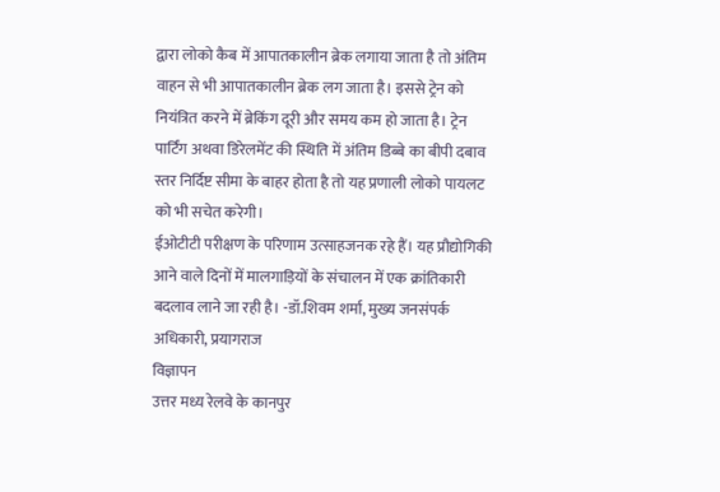द्वारा लोको कैब में आपातकालीन ब्रेक लगाया जाता है तो अंतिम वाहन से भी आपातकालीन ब्रेक लग जाता है। इससे ट्रेन को नियंत्रित करने में ब्रेकिंग दूरी और समय कम हो जाता है। ट्रेन पार्टिंग अथवा डिरेलमेंट की स्थिति में अंतिम डिब्बे का बीपी दबाव स्तर निर्दिष्ट सीमा के बाहर होता है तो यह प्रणाली लोको पायलट को भी सचेत करेगी।
ईओटीटी परीक्षण के परिणाम उत्साहजनक रहे हैं। यह प्रौद्योगिकी आने वाले दिनों में मालगाड़ियों के संचालन में एक क्रांतिकारी बदलाव लाने जा रही है। -डॉ.शिवम शर्मा, मुख्य जनसंपर्क अधिकारी, प्रयागराज
विज्ञापन
उत्तर मध्य रेलवे के कानपुर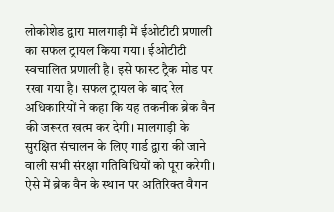लोकोशेड द्वारा मालगाड़ी में ईओटीटी प्रणाली का सफल ट्रायल किया गया। ईओटीटी स्वचालित प्रणाली है। इसे फास्ट ट्रैक मोड पर रखा गया है। सफल ट्रायल के बाद रेल अधिकारियों ने कहा कि यह तकनीक ब्रेक वैन की जरूरत खत्म कर देगी। मालगाड़ी के सुरक्षित संचालन के लिए गार्ड द्वारा की जाने वाली सभी संरक्षा गतिविधियों को पूरा करेगी। ऐसे में ब्रेक वैन के स्थान पर अतिरिक्त वैगन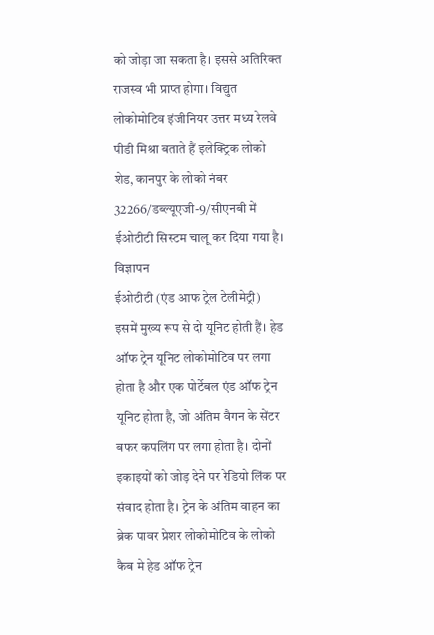को जोड़ा जा सकता है। इससे अतिरिक्त राजस्व भी प्राप्त होगा। विद्युत लोकोमोटिव इंजीनियर उत्तर मध्य रेलवे पीडी मिश्रा बताते हैं इलेक्ट्रिक लोको शेड, कानपुर के लोको नंबर 32266/डब्ल्यूएजी-9/सीएनबी में ईओटीटी सिस्टम चालू कर दिया गया है।
विज्ञापन
ईओटीटी (एंड आफ ट्रेल टेलीमेट्री)
इसमें मुख्य रूप से दो यूनिट होती हैं। हेड ऑफ ट्रेन यूनिट लोकोमोटिव पर लगा होता है और एक पोर्टेबल एंड ऑफ ट्रेन यूनिट होता है, जो अंतिम वैगन के सेंटर बफर कपलिंग पर लगा होता है। दोनों इकाइयों को जोड़ देने पर रेडियो लिंक पर संवाद होता है। ट्रेन के अंतिम वाहन का ब्रेक पावर प्रेशर लोकोमोटिव के लोको कैब मे हेड ऑफ ट्रेन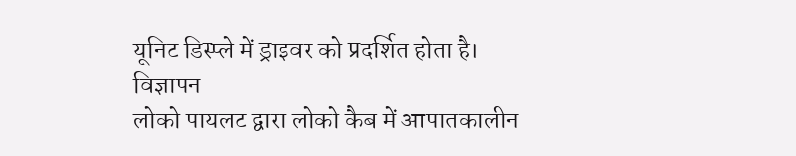यूनिट डिस्प्ले में ड्राइवर को प्रदर्शित होता है।
विज्ञापन
लोको पायलट द्वारा लोको कैब में आपातकालीन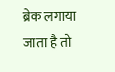ब्रेक लगाया जाता है तो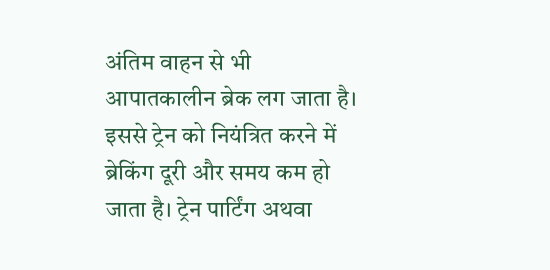अंतिम वाहन से भी आपातकालीन ब्रेक लग जाता है। इससे ट्रेन को नियंत्रित करने में ब्रेकिंग दूरी और समय कम हो जाता है। ट्रेन पार्टिंग अथवा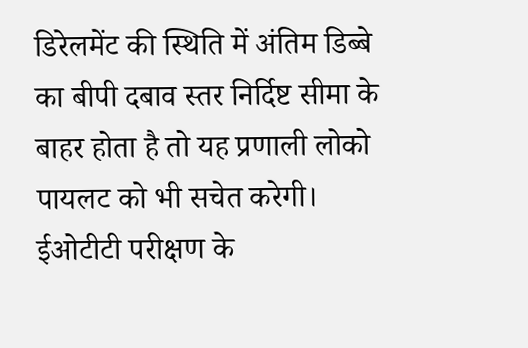डिरेलमेंट की स्थिति में अंतिम डिब्बे का बीपी दबाव स्तर निर्दिष्ट सीमा के बाहर होता है तो यह प्रणाली लोको पायलट को भी सचेत करेगी।
ईओटीटी परीक्षण के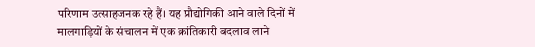परिणाम उत्साहजनक रहे हैं। यह प्रौद्योगिकी आने वाले दिनों में मालगाड़ियों के संचालन में एक क्रांतिकारी बदलाव लाने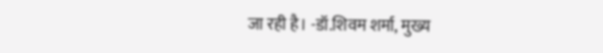जा रही है। -डॉ.शिवम शर्मा, मुख्य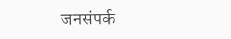जनसंपर्क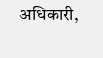अधिकारी,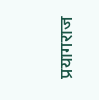प्रयागराज